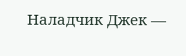Наладчик Джек —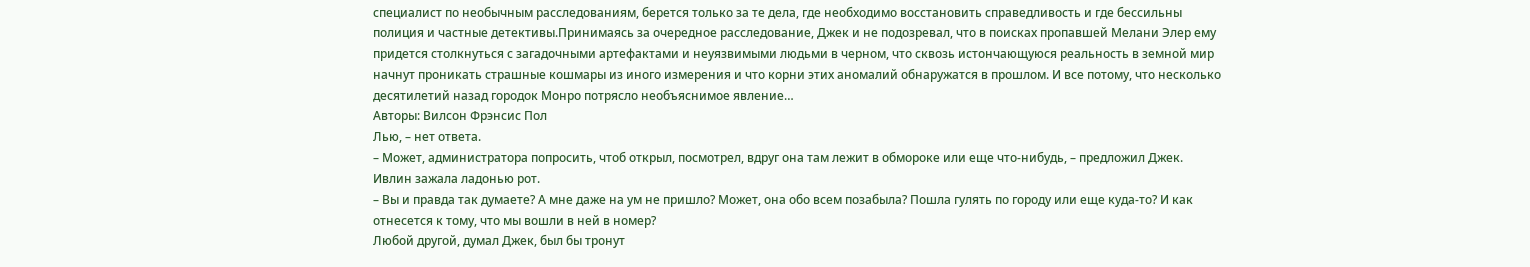специалист по необычным расследованиям, берется только за те дела, где необходимо восстановить справедливость и где бессильны полиция и частные детективы.Принимаясь за очередное расследование, Джек и не подозревал, что в поисках пропавшей Мелани Элер ему придется столкнуться с загадочными артефактами и неуязвимыми людьми в черном, что сквозь истончающуюся реальность в земной мир начнут проникать страшные кошмары из иного измерения и что корни этих аномалий обнаружатся в прошлом. И все потому, что несколько десятилетий назад городок Монро потрясло необъяснимое явление…
Авторы: Вилсон Фрэнсис Пол
Лью, – нет ответа.
– Может, администратора попросить, чтоб открыл, посмотрел, вдруг она там лежит в обмороке или еще что-нибудь, – предложил Джек.
Ивлин зажала ладонью рот.
– Вы и правда так думаете? А мне даже на ум не пришло? Может, она обо всем позабыла? Пошла гулять по городу или еще куда-то? И как отнесется к тому, что мы вошли в ней в номер?
Любой другой, думал Джек, был бы тронут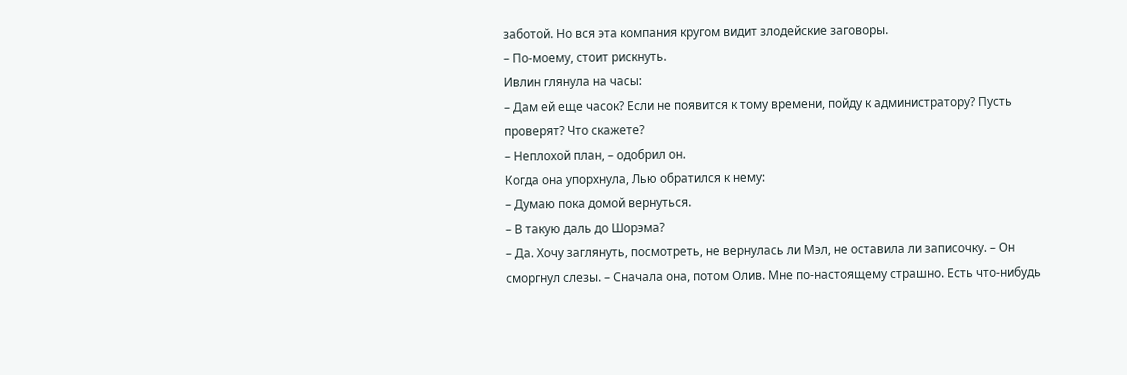заботой. Но вся эта компания кругом видит злодейские заговоры.
– По-моему, стоит рискнуть.
Ивлин глянула на часы:
– Дам ей еще часок? Если не появится к тому времени, пойду к администратору? Пусть проверят? Что скажете?
– Неплохой план, – одобрил он.
Когда она упорхнула, Лью обратился к нему:
– Думаю пока домой вернуться.
– В такую даль до Шорэма?
– Да. Хочу заглянуть, посмотреть, не вернулась ли Мэл, не оставила ли записочку. – Он сморгнул слезы. – Сначала она, потом Олив. Мне по-настоящему страшно. Есть что-нибудь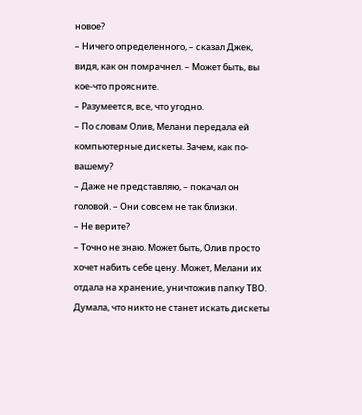новое?
– Ничего определенного, – сказал Джек, видя, как он помрачнел. – Может быть, вы кое-что проясните.
– Разумеется, все, что угодно.
– По словам Олив, Мелани передала ей компьютерные дискеты. Зачем, как по-вашему?
– Даже не представляю, – покачал он головой. – Они совсем не так близки.
– Не верите?
– Точно не знаю. Может быть, Олив просто хочет набить себе цену. Может, Мелани их отдала на хранение, уничтожив папку ТВО. Думала, что никто не станет искать дискеты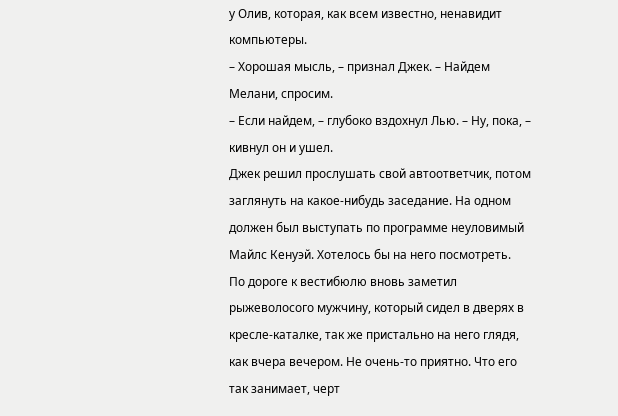у Олив, которая, как всем известно, ненавидит компьютеры.
– Хорошая мысль, – признал Джек. – Найдем Мелани, спросим.
– Если найдем, – глубоко вздохнул Лью. – Ну, пока, – кивнул он и ушел.
Джек решил прослушать свой автоответчик, потом заглянуть на какое-нибудь заседание. На одном должен был выступать по программе неуловимый Майлс Кенуэй. Хотелось бы на него посмотреть.
По дороге к вестибюлю вновь заметил рыжеволосого мужчину, который сидел в дверях в кресле-каталке, так же пристально на него глядя, как вчера вечером. Не очень-то приятно. Что его так занимает, черт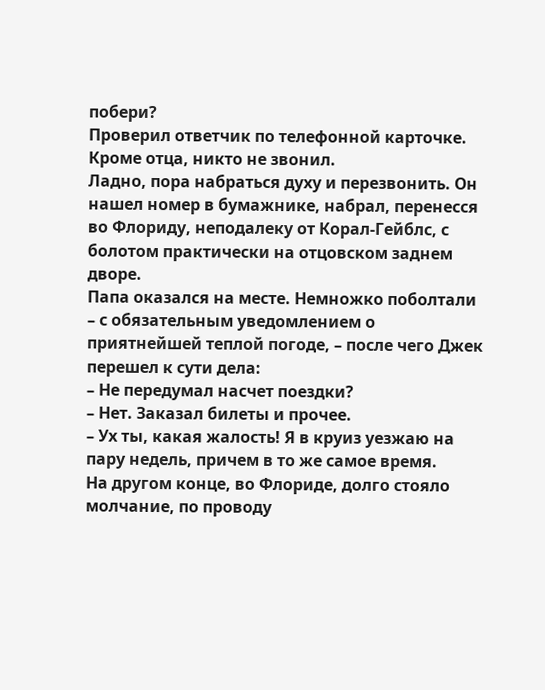побери?
Проверил ответчик по телефонной карточке. Кроме отца, никто не звонил.
Ладно, пора набраться духу и перезвонить. Он нашел номер в бумажнике, набрал, перенесся во Флориду, неподалеку от Корал-Гейблс, с болотом практически на отцовском заднем дворе.
Папа оказался на месте. Немножко поболтали – с обязательным уведомлением о приятнейшей теплой погоде, – после чего Джек перешел к сути дела:
– Не передумал насчет поездки?
– Нет. Заказал билеты и прочее.
– Ух ты, какая жалость! Я в круиз уезжаю на пару недель, причем в то же самое время.
На другом конце, во Флориде, долго стояло молчание, по проводу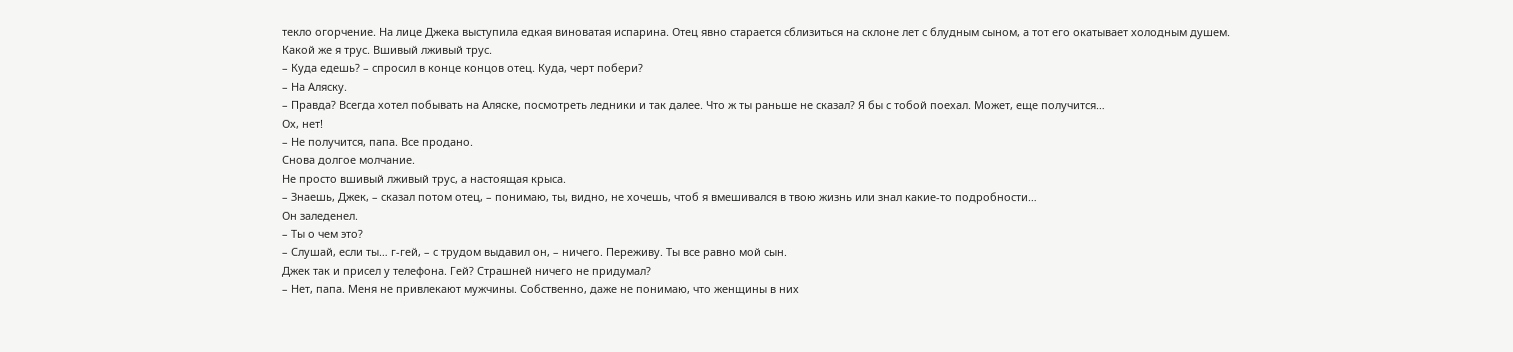текло огорчение. На лице Джека выступила едкая виноватая испарина. Отец явно старается сблизиться на склоне лет с блудным сыном, а тот его окатывает холодным душем.
Какой же я трус. Вшивый лживый трус.
– Куда едешь? – спросил в конце концов отец. Куда, черт побери?
– На Аляску.
– Правда? Всегда хотел побывать на Аляске, посмотреть ледники и так далее. Что ж ты раньше не сказал? Я бы с тобой поехал. Может, еще получится…
Ох, нет!
– Не получится, папа. Все продано.
Снова долгое молчание.
Не просто вшивый лживый трус, а настоящая крыса.
– Знаешь, Джек, – сказал потом отец, – понимаю, ты, видно, не хочешь, чтоб я вмешивался в твою жизнь или знал какие-то подробности…
Он заледенел.
– Ты о чем это?
– Слушай, если ты… г-гей, – с трудом выдавил он, – ничего. Переживу. Ты все равно мой сын.
Джек так и присел у телефона. Гей? Страшней ничего не придумал?
– Нет, папа. Меня не привлекают мужчины. Собственно, даже не понимаю, что женщины в них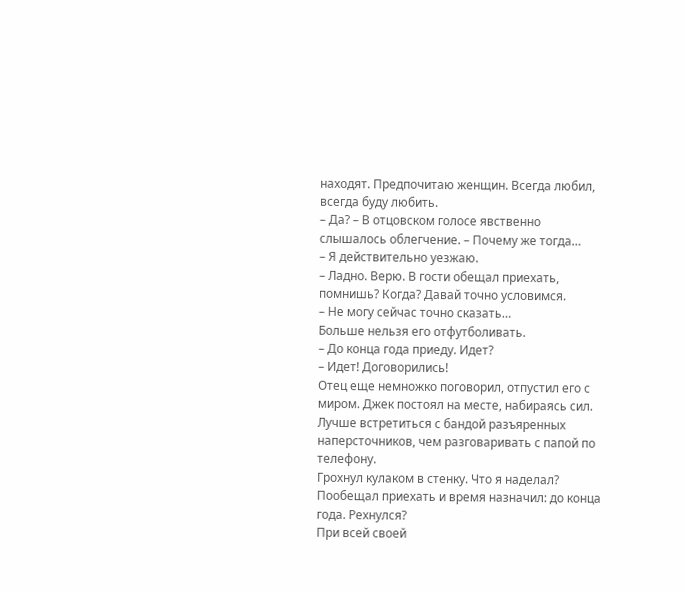находят. Предпочитаю женщин. Всегда любил, всегда буду любить.
– Да? – В отцовском голосе явственно слышалось облегчение. – Почему же тогда…
– Я действительно уезжаю.
– Ладно. Верю. В гости обещал приехать, помнишь? Когда? Давай точно условимся.
– Не могу сейчас точно сказать…
Больше нельзя его отфутболивать.
– До конца года приеду. Идет?
– Идет! Договорились!
Отец еще немножко поговорил, отпустил его с миром. Джек постоял на месте, набираясь сил. Лучше встретиться с бандой разъяренных наперсточников, чем разговаривать с папой по телефону.
Грохнул кулаком в стенку. Что я наделал? Пообещал приехать и время назначил: до конца года. Рехнулся?
При всей своей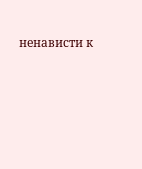ненависти к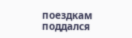поездкам поддался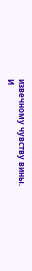извечному чувству вины.
И